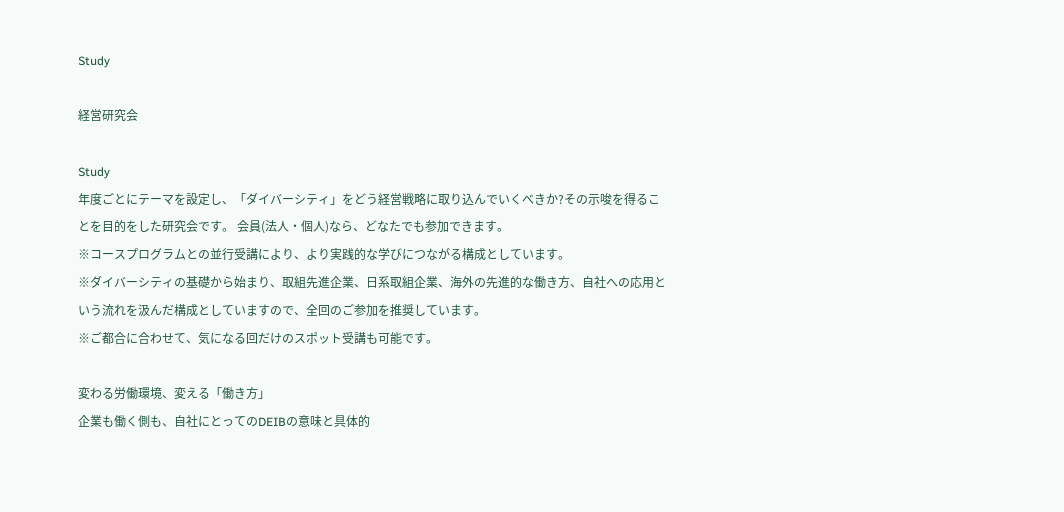Study

経営研究会

Study
年度ごとにテーマを設定し、「ダイバーシティ」をどう経営戦略に取り込んでいくべきか?その示唆を得ることを目的をした研究会です。 会員(法人・個人)なら、どなたでも参加できます。
※コースプログラムとの並行受講により、より実践的な学びにつながる構成としています。
※ダイバーシティの基礎から始まり、取組先進企業、日系取組企業、海外の先進的な働き方、自社への応用という流れを汲んだ構成としていますので、全回のご参加を推奨しています。
※ご都合に合わせて、気になる回だけのスポット受講も可能です。

変わる労働環境、変える「働き方」
企業も働く側も、自社にとってのDEIBの意味と具体的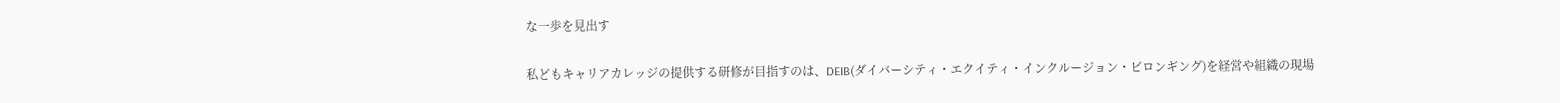な一歩を見出す

私どもキャリアカレッジの提供する研修が目指すのは、DEIB(ダイバーシティ・エクイティ・インクルージョン・ビロンギング)を経営や組織の現場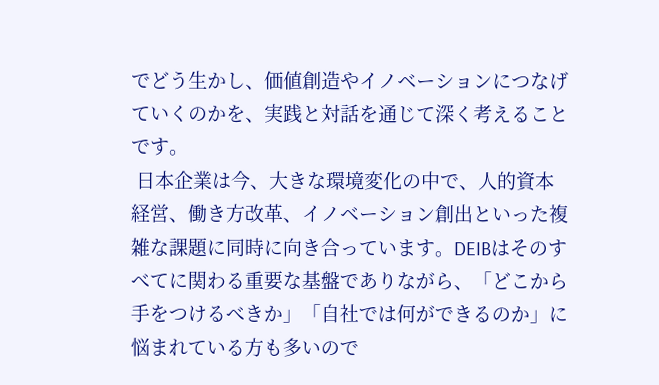でどう生かし、価値創造やイノベーションにつなげていくのかを、実践と対話を通じて深く考えることです。
 日本企業は今、大きな環境変化の中で、人的資本経営、働き方改革、イノベーション創出といった複雑な課題に同時に向き合っています。DEIBはそのすべてに関わる重要な基盤でありながら、「どこから手をつけるべきか」「自社では何ができるのか」に悩まれている方も多いので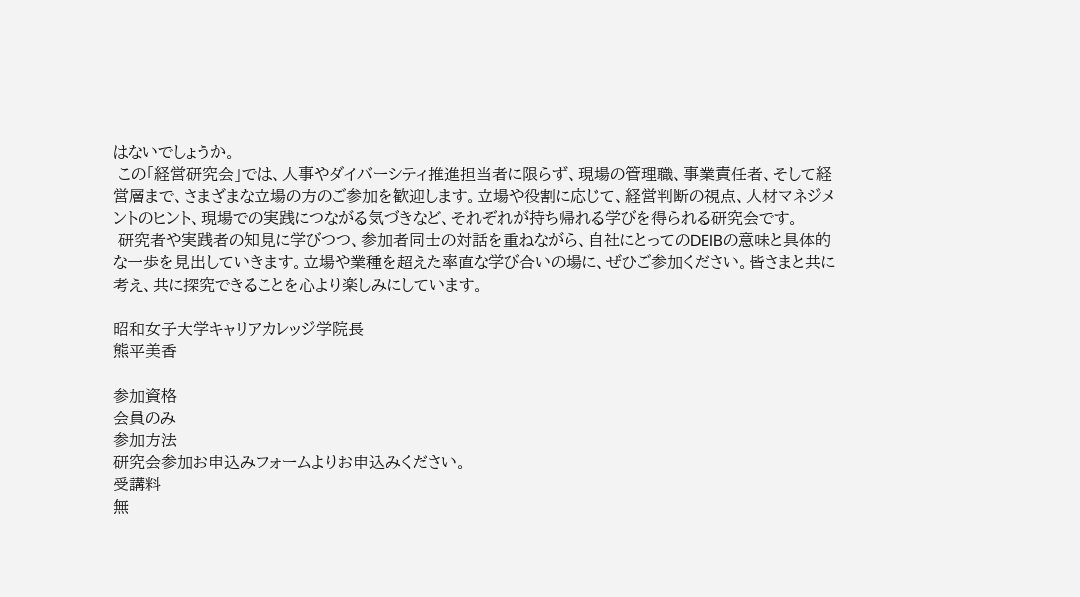はないでしょうか。
 この「経営研究会」では、人事やダイバーシティ推進担当者に限らず、現場の管理職、事業責任者、そして経営層まで、さまざまな立場の方のご参加を歓迎します。立場や役割に応じて、経営判断の視点、人材マネジメントのヒント、現場での実践につながる気づきなど、それぞれが持ち帰れる学びを得られる研究会です。
 研究者や実践者の知見に学びつつ、参加者同士の対話を重ねながら、自社にとってのDEIBの意味と具体的な一歩を見出していきます。立場や業種を超えた率直な学び合いの場に、ぜひご参加ください。皆さまと共に考え、共に探究できることを心より楽しみにしています。

昭和女子大学キャリアカレッジ学院長
熊平美香

参加資格
会員のみ
参加方法
研究会参加お申込みフォームよりお申込みください。
受講料
無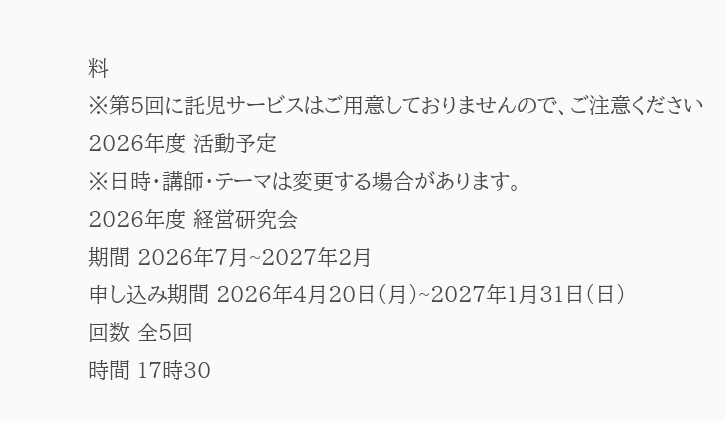料
※第5回に託児サービスはご用意しておりませんので、ご注意ください
2026年度 活動予定
※日時・講師・テーマは変更する場合があります。
2026年度 経営研究会
期間 2026年7月~2027年2月
申し込み期間 2026年4月20日(月)~2027年1月31日(日)
回数 全5回
時間 17時30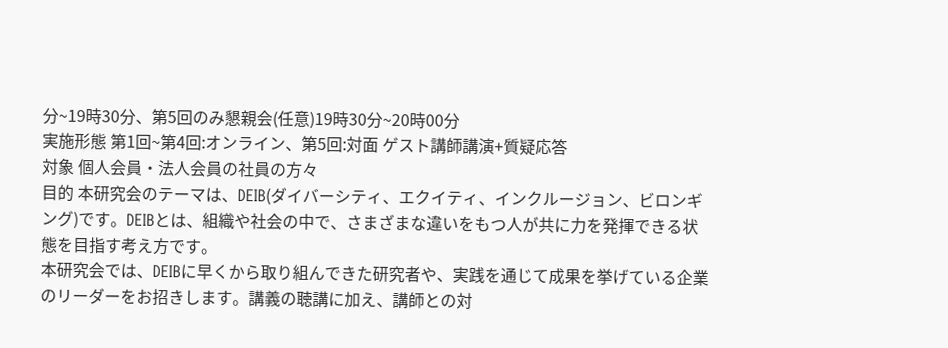分~19時30分、第5回のみ懇親会(任意)19時30分~20時00分
実施形態 第1回~第4回:オンライン、第5回:対面 ゲスト講師講演+質疑応答
対象 個人会員・法人会員の社員の方々
目的 本研究会のテーマは、DEIB(ダイバーシティ、エクイティ、インクルージョン、ビロンギング)です。DEIBとは、組織や社会の中で、さまざまな違いをもつ人が共に力を発揮できる状態を目指す考え方です。
本研究会では、DEIBに早くから取り組んできた研究者や、実践を通じて成果を挙げている企業のリーダーをお招きします。講義の聴講に加え、講師との対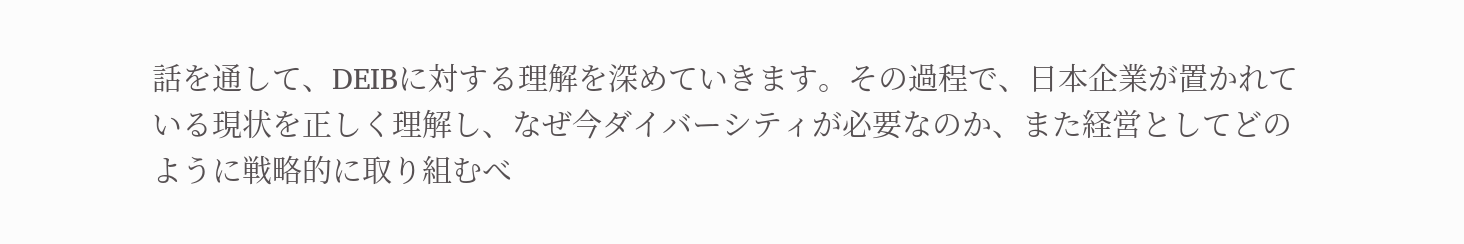話を通して、DEIBに対する理解を深めていきます。その過程で、日本企業が置かれている現状を正しく理解し、なぜ今ダイバーシティが必要なのか、また経営としてどのように戦略的に取り組むべ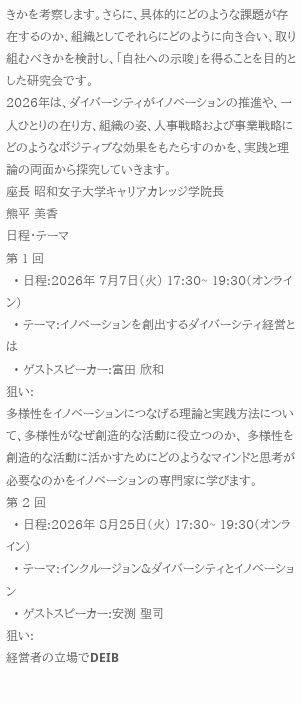きかを考察します。さらに、具体的にどのような課題が存在するのか、組織としてそれらにどのように向き合い、取り組むべきかを検討し、「自社への示唆」を得ることを目的とした研究会です。
2026年は、ダイバーシティがイノベーションの推進や、一人ひとりの在り方、組織の姿、人事戦略および事業戦略にどのようなポジティブな効果をもたらすのかを、実践と理論の両面から探究していきます。
座長 昭和女子大学キャリアカレッジ学院長
熊平 美香
日程・テーマ
第 1 回
  • 日程:2026年 7月7日(火) 17:30~ 19:30(オンライン)
  • テーマ:イノベーションを創出するダイバーシティ経営とは
  • ゲストスピーカー:富田 欣和
狙い:
多様性をイノベーションにつなげる理論と実践方法について、多様性がなぜ創造的な活動に役立つのか、 多様性を創造的な活動に活かすためにどのようなマインドと思考が必要なのかをイノベーションの専門家に学びます。
第 2 回
  • 日程:2026年 8月25日(火) 17:30~ 19:30(オンライン)
  • テーマ:インクルージョン&ダイバーシティとイノベーション
  • ゲストスピーカー:安渕 聖司
狙い:
経営者の立場でDEIB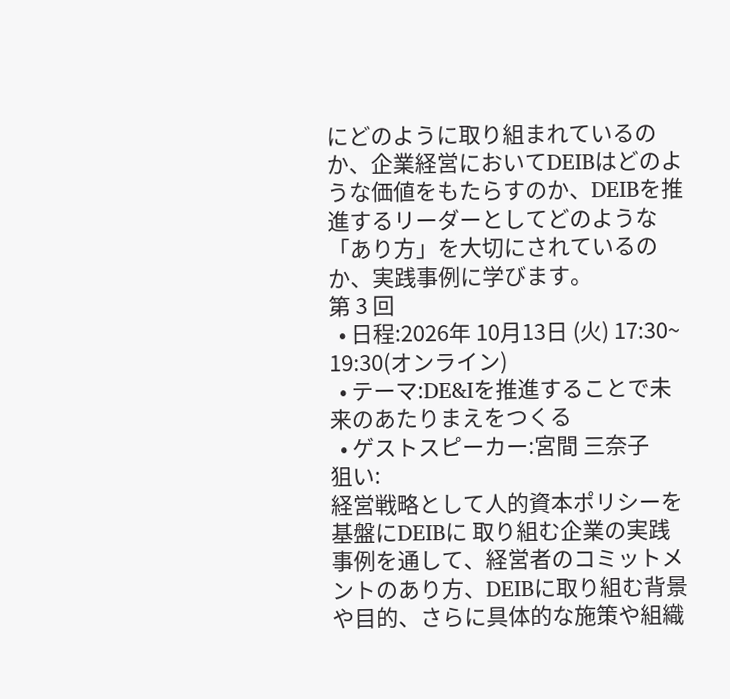にどのように取り組まれているのか、企業経営においてDEIBはどのような価値をもたらすのか、DEIBを推進するリーダーとしてどのような「あり方」を大切にされているのか、実践事例に学びます。
第 3 回
  • 日程:2026年 10月13日 (火) 17:30~ 19:30(オンライン)
  • テーマ:DE&Iを推進することで未来のあたりまえをつくる
  • ゲストスピーカー:宮間 三奈子
狙い:
経営戦略として人的資本ポリシーを基盤にDEIBに 取り組む企業の実践事例を通して、経営者のコミットメントのあり方、DEIBに取り組む背景や目的、さらに具体的な施策や組織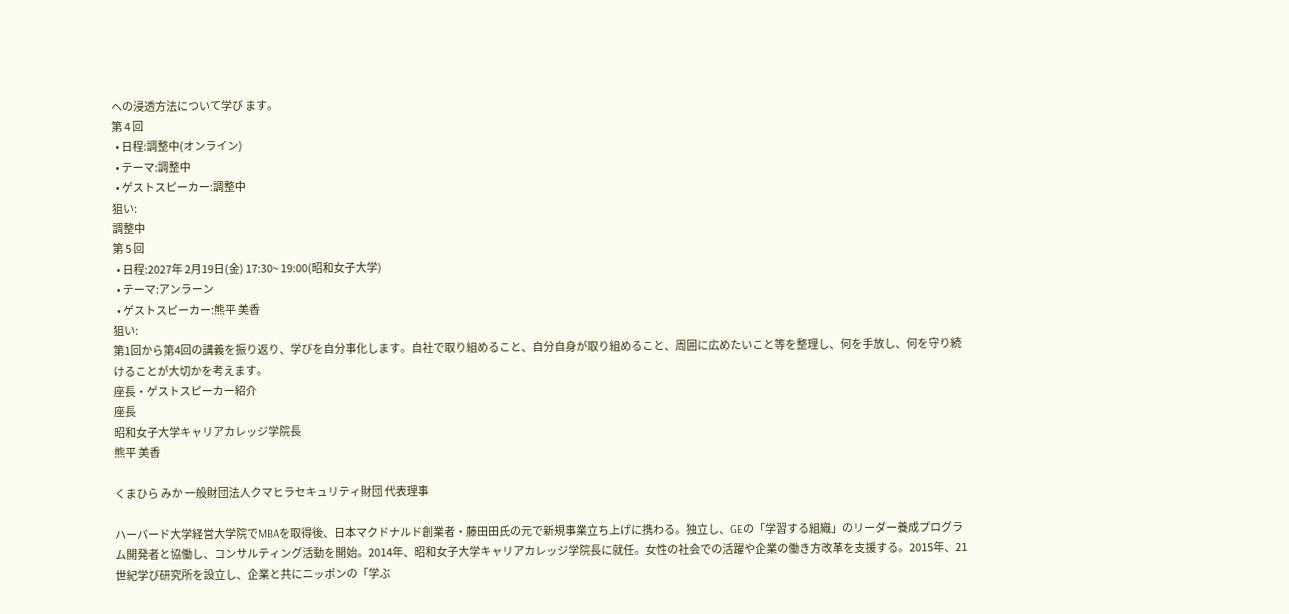への浸透方法について学び ます。
第 4 回
  • 日程:調整中(オンライン)
  • テーマ:調整中
  • ゲストスピーカー:調整中
狙い:
調整中
第 5 回
  • 日程:2027年 2月19日(金) 17:30~ 19:00(昭和女子大学)
  • テーマ:アンラーン
  • ゲストスピーカー:熊平 美香
狙い:
第1回から第4回の講義を振り返り、学びを自分事化します。自社で取り組めること、自分自身が取り組めること、周囲に広めたいこと等を整理し、何を手放し、何を守り続けることが大切かを考えます。
座長・ゲストスピーカー紹介
座長
昭和女子大学キャリアカレッジ学院長
熊平 美香

くまひら みか 一般財団法人クマヒラセキュリティ財団 代表理事

ハーバード大学経営大学院でMBAを取得後、日本マクドナルド創業者・藤田田氏の元で新規事業立ち上げに携わる。独立し、GEの「学習する組織」のリーダー養成プログラム開発者と協働し、コンサルティング活動を開始。2014年、昭和女子大学キャリアカレッジ学院長に就任。女性の社会での活躍や企業の働き方改革を支援する。2015年、21世紀学び研究所を設立し、企業と共にニッポンの「学ぶ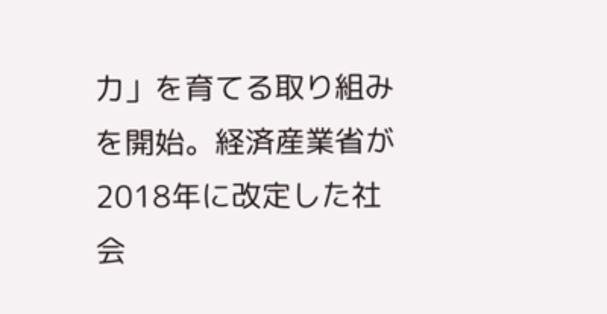力」を育てる取り組みを開始。経済産業省が2018年に改定した社会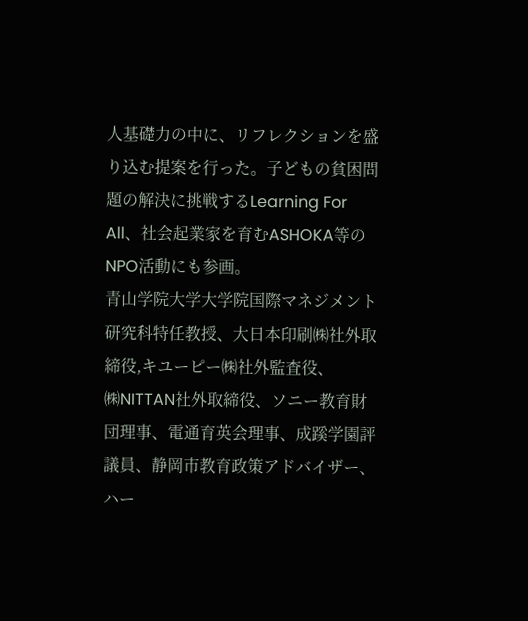人基礎力の中に、リフレクションを盛り込む提案を行った。子どもの貧困問題の解決に挑戦するLearning For All、社会起業家を育むASHOKA等のNPO活動にも参画。
青山学院大学大学院国際マネジメント研究科特任教授、大日本印刷㈱社外取締役,キユーピー㈱社外監査役、㈱NITTAN社外取締役、ソニー教育財団理事、電通育英会理事、成蹊学園評議員、静岡市教育政策アドバイザー、ハー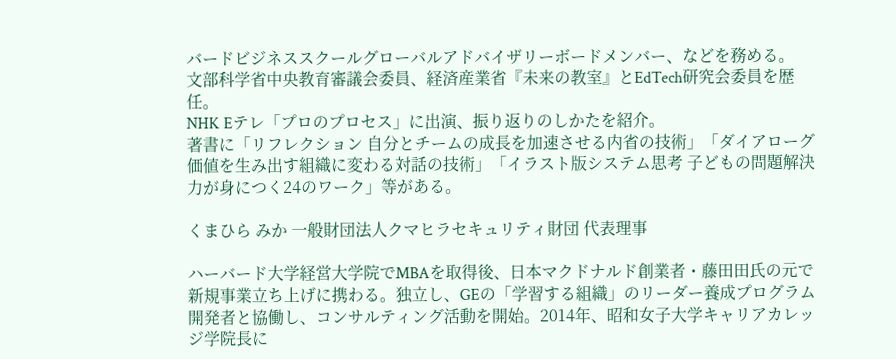バードビジネススクールグローバルアドバイザリーボードメンバー、などを務める。
文部科学省中央教育審議会委員、経済産業省『未来の教室』とEdTech研究会委員を歴任。
NHK Eテレ「プロのプロセス」に出演、振り返りのしかたを紹介。
著書に「リフレクション 自分とチームの成長を加速させる内省の技術」「ダイアローグ 価値を生み出す組織に変わる対話の技術」「イラスト版システム思考 子どもの問題解決力が身につく24のワーク」等がある。

くまひら みか 一般財団法人クマヒラセキュリティ財団 代表理事

ハーバード大学経営大学院でMBAを取得後、日本マクドナルド創業者・藤田田氏の元で新規事業立ち上げに携わる。独立し、GEの「学習する組織」のリーダー養成プログラム開発者と協働し、コンサルティング活動を開始。2014年、昭和女子大学キャリアカレッジ学院長に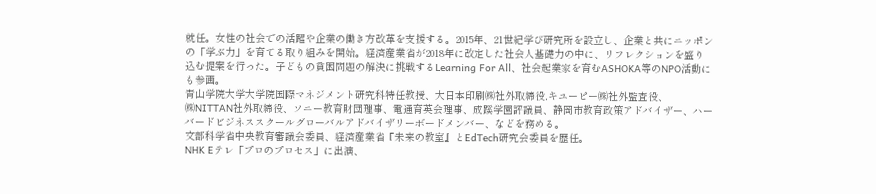就任。女性の社会での活躍や企業の働き方改革を支援する。2015年、21世紀学び研究所を設立し、企業と共にニッポンの「学ぶ力」を育てる取り組みを開始。経済産業省が2018年に改定した社会人基礎力の中に、リフレクションを盛り込む提案を行った。子どもの貧困問題の解決に挑戦するLearning For All、社会起業家を育むASHOKA等のNPO活動にも参画。
青山学院大学大学院国際マネジメント研究科特任教授、大日本印刷㈱社外取締役,キユーピー㈱社外監査役、㈱NITTAN社外取締役、ソニー教育財団理事、電通育英会理事、成蹊学園評議員、静岡市教育政策アドバイザー、ハーバードビジネススクールグローバルアドバイザリーボードメンバー、などを務める。
文部科学省中央教育審議会委員、経済産業省『未来の教室』とEdTech研究会委員を歴任。
NHK Eテレ「プロのプロセス」に出演、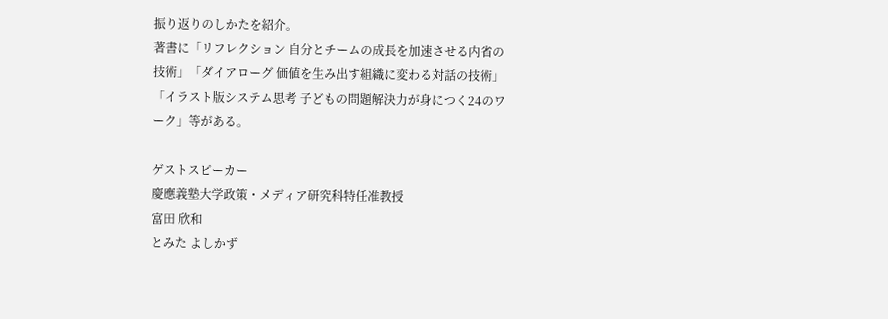振り返りのしかたを紹介。
著書に「リフレクション 自分とチームの成長を加速させる内省の技術」「ダイアローグ 価値を生み出す組織に変わる対話の技術」「イラスト版システム思考 子どもの問題解決力が身につく24のワーク」等がある。

ゲストスピーカー
慶應義塾大学政策・メディア研究科特任准教授
富田 欣和
とみた よしかず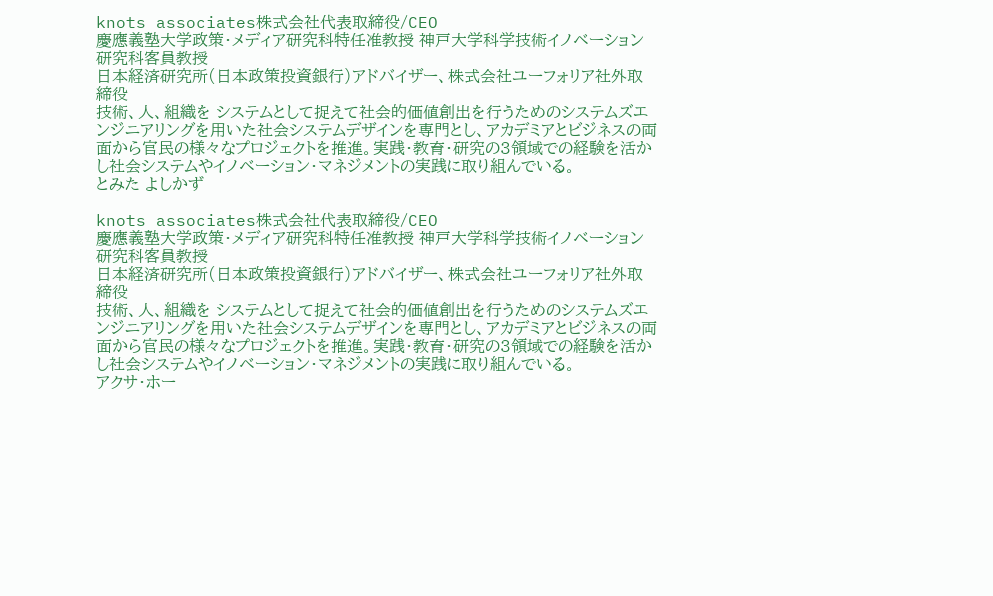knots associates株式会社代表取締役/CEO
慶應義塾大学政策・メディア研究科特任准教授 神戸大学科学技術イノベーション研究科客員教授
日本経済研究所(日本政策投資銀行)アドバイザー、株式会社ユーフォリア社外取締役
技術、人、組織を システムとして捉えて社会的価値創出を行うためのシステムズエンジニアリングを用いた社会システムデザインを専門とし、アカデミアとビジネスの両面から官民の様々なプロジェクトを推進。実践・教育・研究の3領域での経験を活かし社会システムやイノベーション・マネジメントの実践に取り組んでいる。
とみた よしかず

knots associates株式会社代表取締役/CEO
慶應義塾大学政策・メディア研究科特任准教授 神戸大学科学技術イノベーション研究科客員教授
日本経済研究所(日本政策投資銀行)アドバイザー、株式会社ユーフォリア社外取締役
技術、人、組織を システムとして捉えて社会的価値創出を行うためのシステムズエンジニアリングを用いた社会システムデザインを専門とし、アカデミアとビジネスの両面から官民の様々なプロジェクトを推進。実践・教育・研究の3領域での経験を活かし社会システムやイノベーション・マネジメントの実践に取り組んでいる。
アクサ・ホー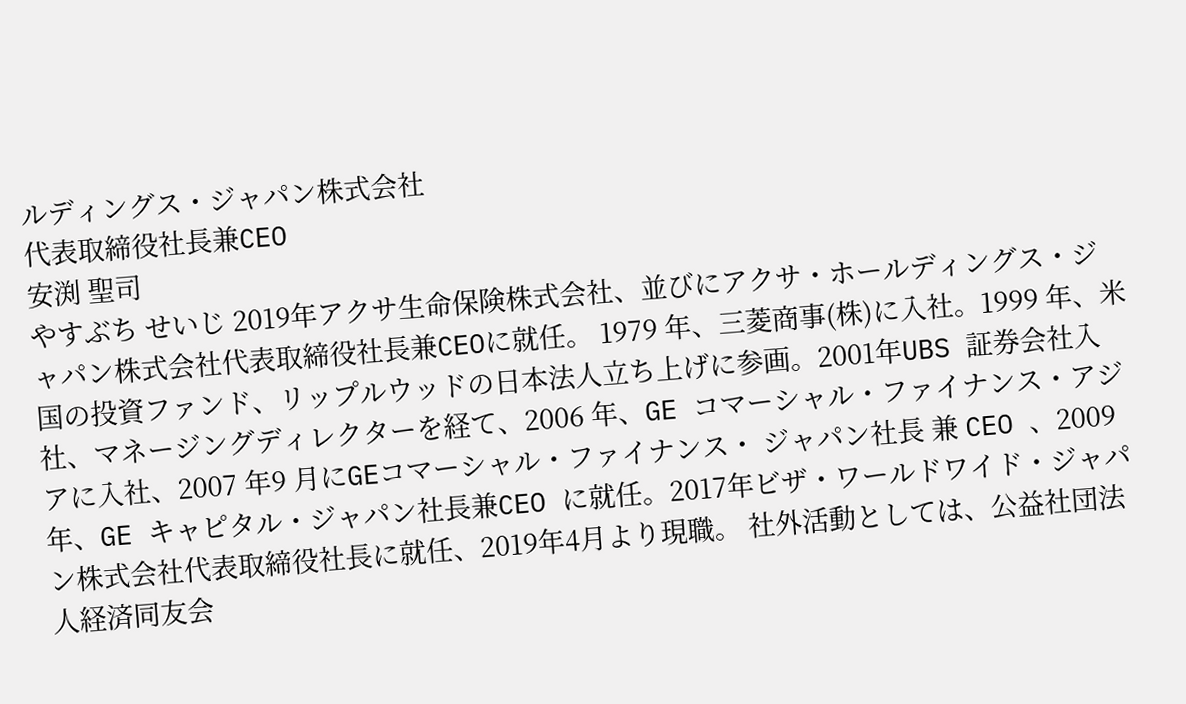ルディングス・ジャパン株式会社
代表取締役社長兼CEO
安渕 聖司
やすぶち せいじ 2019年アクサ生命保険株式会社、並びにアクサ・ホールディングス・ジャパン株式会社代表取締役社長兼CEOに就任。 1979 年、三菱商事(株)に入社。1999 年、米国の投資ファンド、リップルウッドの日本法人立ち上げに参画。2001年UBS 証券会社入社、マネージングディレクターを経て、2006 年、GE コマーシャル・ファイナンス・アジアに入社、2007 年9 月にGEコマーシャル・ファイナンス・ ジャパン社長 兼 CEO 、2009 年、GE キャピタル・ジャパン社長兼CEO に就任。2017年ビザ・ワールドワイド・ジャパン株式会社代表取締役社長に就任、2019年4月より現職。 社外活動としては、公益社団法人経済同友会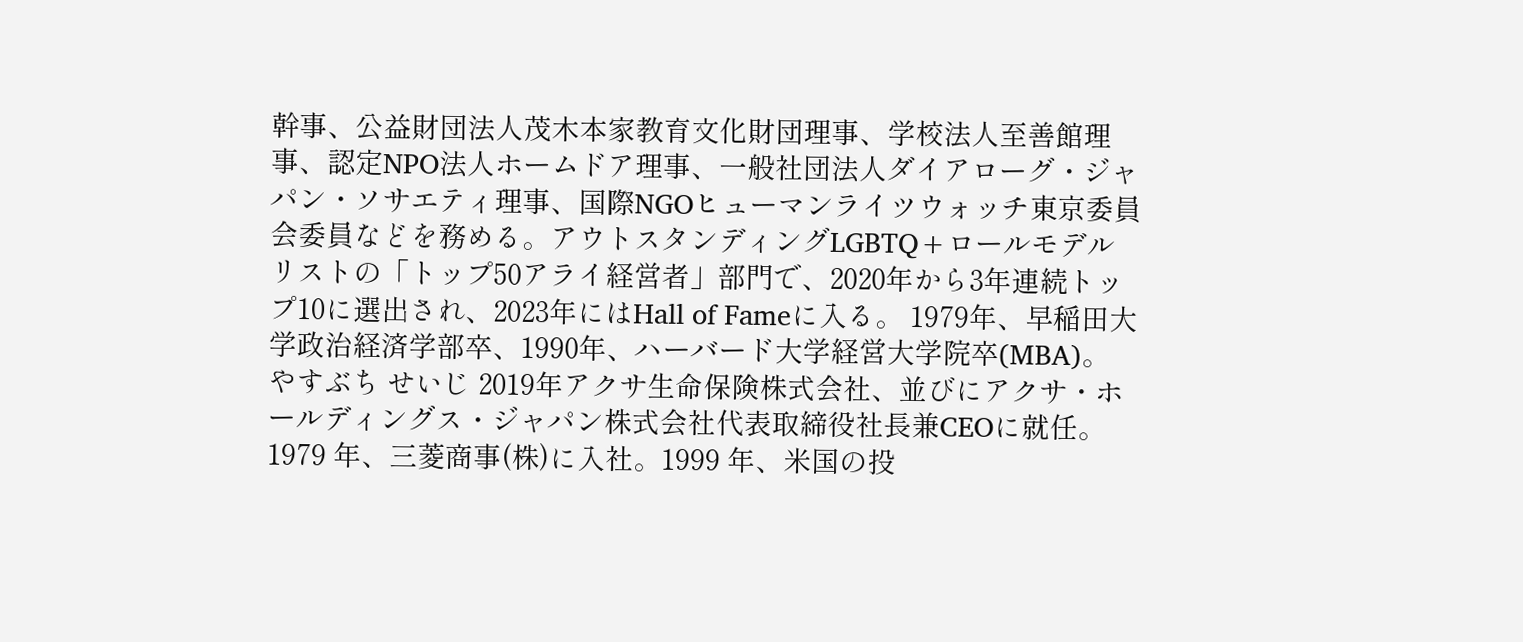幹事、公益財団法人茂木本家教育文化財団理事、学校法人至善館理事、認定NPO法人ホームドア理事、一般社団法人ダイアローグ・ジャパン・ソサエティ理事、国際NGOヒューマンライツウォッチ東京委員会委員などを務める。アウトスタンディングLGBTQ+ロールモデルリストの「トップ50アライ経営者」部門で、2020年から3年連続トップ10に選出され、2023年にはHall of Fameに入る。 1979年、早稲田大学政治経済学部卒、1990年、ハーバード大学経営大学院卒(MBA)。
やすぶち せいじ 2019年アクサ生命保険株式会社、並びにアクサ・ホールディングス・ジャパン株式会社代表取締役社長兼CEOに就任。 1979 年、三菱商事(株)に入社。1999 年、米国の投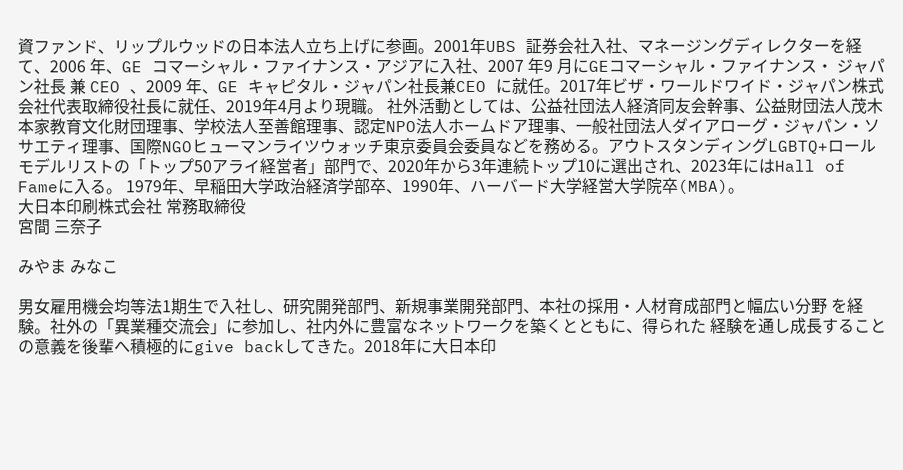資ファンド、リップルウッドの日本法人立ち上げに参画。2001年UBS 証券会社入社、マネージングディレクターを経て、2006 年、GE コマーシャル・ファイナンス・アジアに入社、2007 年9 月にGEコマーシャル・ファイナンス・ ジャパン社長 兼 CEO 、2009 年、GE キャピタル・ジャパン社長兼CEO に就任。2017年ビザ・ワールドワイド・ジャパン株式会社代表取締役社長に就任、2019年4月より現職。 社外活動としては、公益社団法人経済同友会幹事、公益財団法人茂木本家教育文化財団理事、学校法人至善館理事、認定NPO法人ホームドア理事、一般社団法人ダイアローグ・ジャパン・ソサエティ理事、国際NGOヒューマンライツウォッチ東京委員会委員などを務める。アウトスタンディングLGBTQ+ロールモデルリストの「トップ50アライ経営者」部門で、2020年から3年連続トップ10に選出され、2023年にはHall of Fameに入る。 1979年、早稲田大学政治経済学部卒、1990年、ハーバード大学経営大学院卒(MBA)。
大日本印刷株式会社 常務取締役
宮間 三奈子

みやま みなこ

男女雇用機会均等法1期生で入社し、研究開発部門、新規事業開発部門、本社の採用・人材育成部門と幅広い分野 を経験。社外の「異業種交流会」に参加し、社内外に豊富なネットワークを築くとともに、得られた 経験を通し成長することの意義を後輩へ積極的にgive backしてきた。2018年に大日本印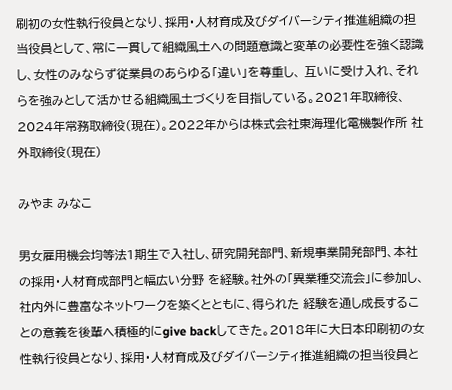刷初の女性執行役員となり、採用・人材育成及びダイバーシティ推進組織の担当役員として、常に一貫して組織風土への問題意識と変革の必要性を強く認識し、女性のみならず従業員のあらゆる「違い」を尊重し、 互いに受け入れ、それらを強みとして活かせる組織風土づくりを目指している。2021年取締役、2024年常務取締役(現在)。2022年からは株式会社東海理化電機製作所 社外取締役(現在)

みやま みなこ

男女雇用機会均等法1期生で入社し、研究開発部門、新規事業開発部門、本社の採用・人材育成部門と幅広い分野 を経験。社外の「異業種交流会」に参加し、社内外に豊富なネットワークを築くとともに、得られた 経験を通し成長することの意義を後輩へ積極的にgive backしてきた。2018年に大日本印刷初の女性執行役員となり、採用・人材育成及びダイバーシティ推進組織の担当役員と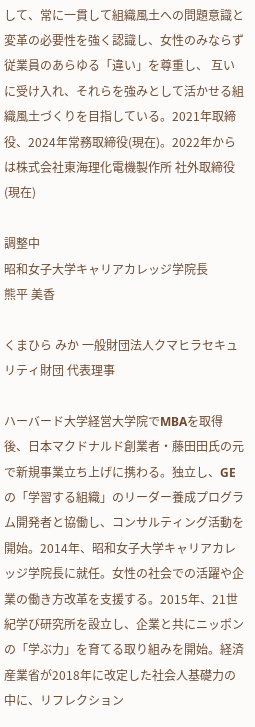して、常に一貫して組織風土への問題意識と変革の必要性を強く認識し、女性のみならず従業員のあらゆる「違い」を尊重し、 互いに受け入れ、それらを強みとして活かせる組織風土づくりを目指している。2021年取締役、2024年常務取締役(現在)。2022年からは株式会社東海理化電機製作所 社外取締役(現在)

調整中
昭和女子大学キャリアカレッジ学院長
熊平 美香

くまひら みか 一般財団法人クマヒラセキュリティ財団 代表理事

ハーバード大学経営大学院でMBAを取得後、日本マクドナルド創業者・藤田田氏の元で新規事業立ち上げに携わる。独立し、GEの「学習する組織」のリーダー養成プログラム開発者と協働し、コンサルティング活動を開始。2014年、昭和女子大学キャリアカレッジ学院長に就任。女性の社会での活躍や企業の働き方改革を支援する。2015年、21世紀学び研究所を設立し、企業と共にニッポンの「学ぶ力」を育てる取り組みを開始。経済産業省が2018年に改定した社会人基礎力の中に、リフレクション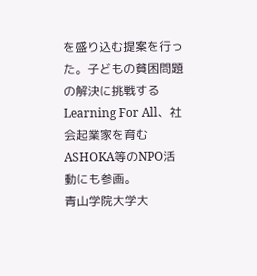を盛り込む提案を行った。子どもの貧困問題の解決に挑戦するLearning For All、社会起業家を育むASHOKA等のNPO活動にも参画。
青山学院大学大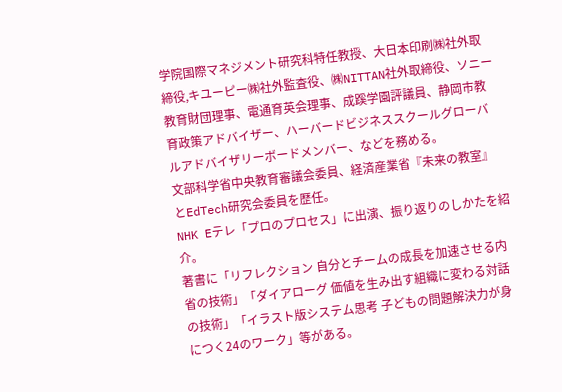学院国際マネジメント研究科特任教授、大日本印刷㈱社外取締役,キユーピー㈱社外監査役、㈱NITTAN社外取締役、ソニー教育財団理事、電通育英会理事、成蹊学園評議員、静岡市教育政策アドバイザー、ハーバードビジネススクールグローバルアドバイザリーボードメンバー、などを務める。
文部科学省中央教育審議会委員、経済産業省『未来の教室』とEdTech研究会委員を歴任。
NHK Eテレ「プロのプロセス」に出演、振り返りのしかたを紹介。
著書に「リフレクション 自分とチームの成長を加速させる内省の技術」「ダイアローグ 価値を生み出す組織に変わる対話の技術」「イラスト版システム思考 子どもの問題解決力が身につく24のワーク」等がある。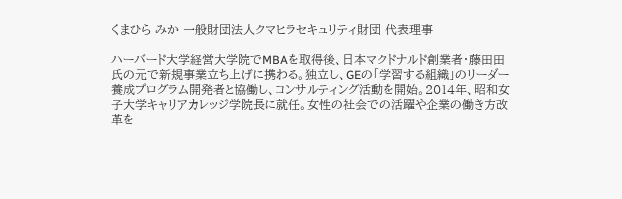くまひら みか 一般財団法人クマヒラセキュリティ財団 代表理事

ハーバード大学経営大学院でMBAを取得後、日本マクドナルド創業者・藤田田氏の元で新規事業立ち上げに携わる。独立し、GEの「学習する組織」のリーダー養成プログラム開発者と協働し、コンサルティング活動を開始。2014年、昭和女子大学キャリアカレッジ学院長に就任。女性の社会での活躍や企業の働き方改革を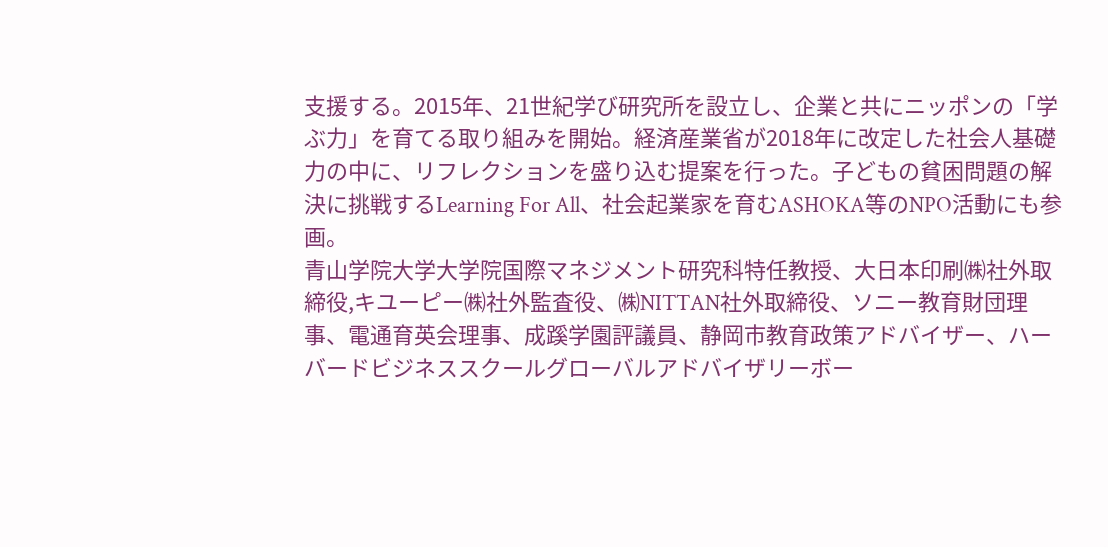支援する。2015年、21世紀学び研究所を設立し、企業と共にニッポンの「学ぶ力」を育てる取り組みを開始。経済産業省が2018年に改定した社会人基礎力の中に、リフレクションを盛り込む提案を行った。子どもの貧困問題の解決に挑戦するLearning For All、社会起業家を育むASHOKA等のNPO活動にも参画。
青山学院大学大学院国際マネジメント研究科特任教授、大日本印刷㈱社外取締役,キユーピー㈱社外監査役、㈱NITTAN社外取締役、ソニー教育財団理事、電通育英会理事、成蹊学園評議員、静岡市教育政策アドバイザー、ハーバードビジネススクールグローバルアドバイザリーボー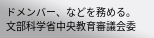ドメンバー、などを務める。
文部科学省中央教育審議会委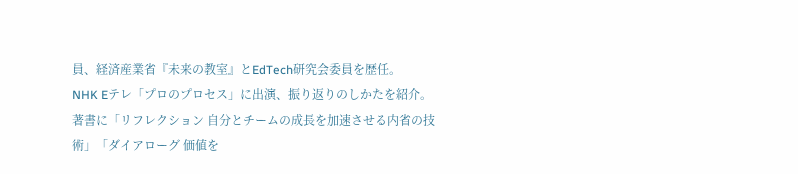員、経済産業省『未来の教室』とEdTech研究会委員を歴任。
NHK Eテレ「プロのプロセス」に出演、振り返りのしかたを紹介。
著書に「リフレクション 自分とチームの成長を加速させる内省の技術」「ダイアローグ 価値を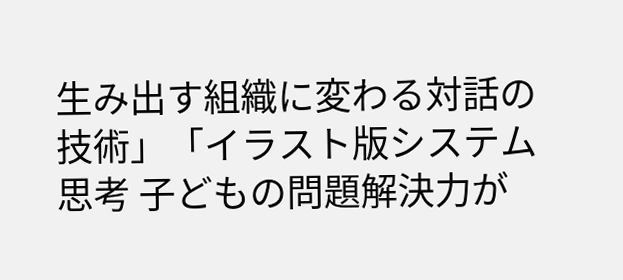生み出す組織に変わる対話の技術」「イラスト版システム思考 子どもの問題解決力が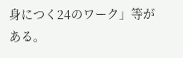身につく24のワーク」等がある。